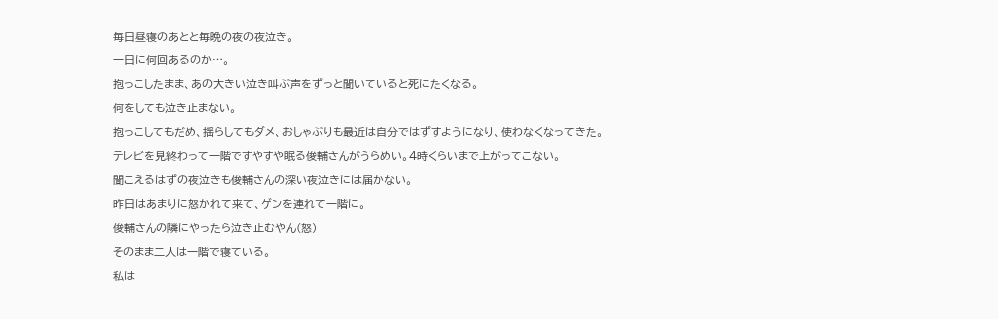毎日昼寝のあとと毎晩の夜の夜泣き。
一日に何回あるのか…。
抱っこしたまま、あの大きい泣き叫ぶ声をずっと聞いていると死にたくなる。
何をしても泣き止まない。
抱っこしてもだめ、揺らしてもダメ、おしゃぶりも最近は自分ではずすようになり、使わなくなってきた。
テレビを見終わって一階ですやすや眠る俊輔さんがうらめい。4時くらいまで上がってこない。
聞こえるはずの夜泣きも俊輔さんの深い夜泣きには届かない。
昨日はあまりに怒かれて来て、ゲンを連れて一階に。
俊輔さんの隣にやったら泣き止むやん(怒)
そのまま二人は一階で寝ている。
私は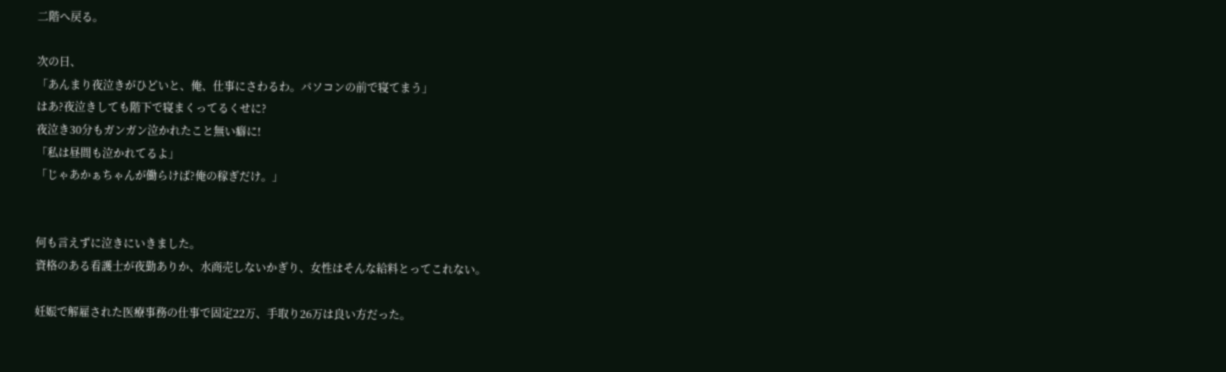二階へ戻る。

次の日、
「あんまり夜泣きがひどいと、俺、仕事にさわるわ。パソコンの前で寝てまう」
はあ?夜泣きしても階下で寝まくってるくせに?
夜泣き30分もガンガン泣かれたこと無い癖に!
「私は昼間も泣かれてるよ」
「じゃあかぁちゃんが働らけば?俺の稼ぎだけ。」


何も言えずに泣きにいきました。
資格のある看護士が夜勤ありか、水商売しないかぎり、女性はそんな給料とってこれない。

妊娠で解雇された医療事務の仕事で固定22万、手取り26万は良い方だった。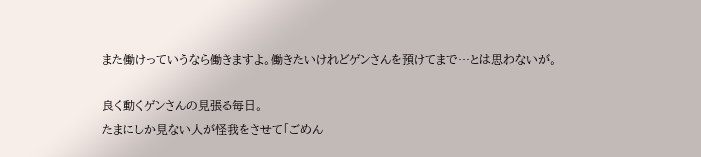また働けっていうなら働きますよ。働きたいけれどゲンさんを預けてまで…とは思わないが。

良く動くゲンさんの見張る毎日。
たまにしか見ない人が怪我をさせて「ごめん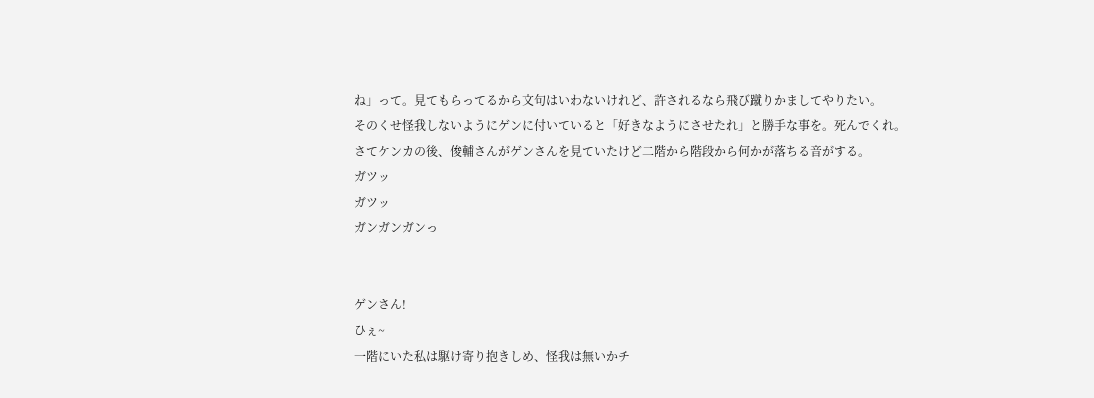ね」って。見てもらってるから文句はいわないけれど、許されるなら飛び蹴りかましてやりたい。
そのくせ怪我しないようにゲンに付いていると「好きなようにさせたれ」と勝手な事を。死んでくれ。
さてケンカの後、俊輔さんがゲンさんを見ていたけど二階から階段から何かが落ちる音がする。
ガツッ
ガツッ
ガンガンガンっ


ゲンさん!
ひぇ~
一階にいた私は駆け寄り抱きしめ、怪我は無いかチ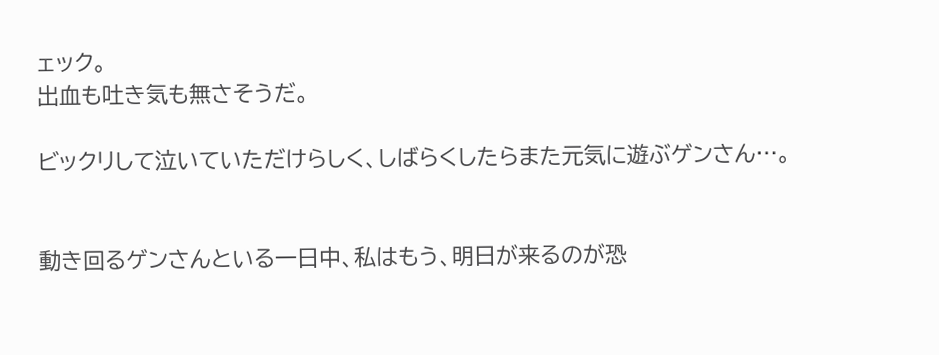ェック。
出血も吐き気も無さそうだ。

ビックリして泣いていただけらしく、しばらくしたらまた元気に遊ぶゲンさん…。


動き回るゲンさんといる一日中、私はもう、明日が来るのが恐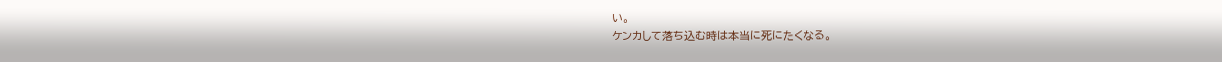い。
ケンカして落ち込む時は本当に死にたくなる。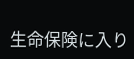生命保険に入り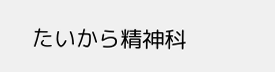たいから精神科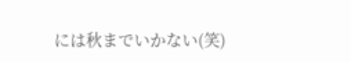には秋までいかない(笑)